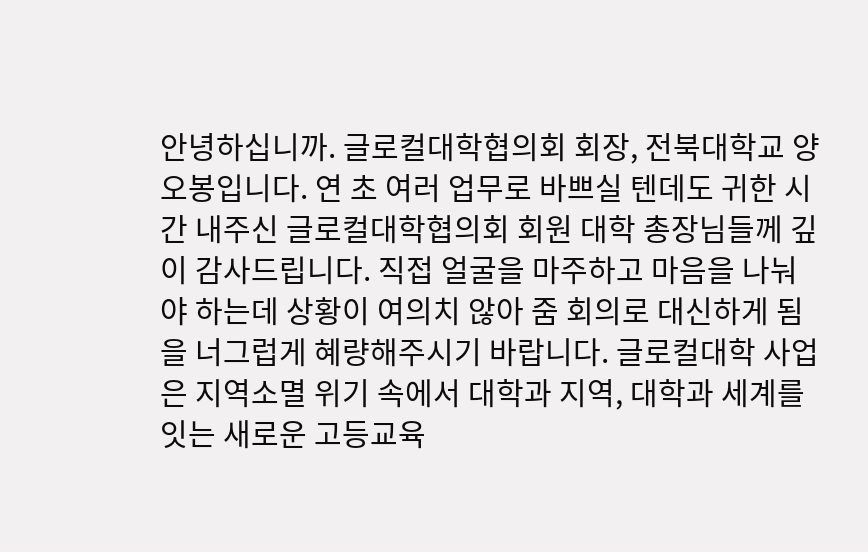안녕하십니까. 글로컬대학협의회 회장, 전북대학교 양오봉입니다. 연 초 여러 업무로 바쁘실 텐데도 귀한 시간 내주신 글로컬대학협의회 회원 대학 총장님들께 깊이 감사드립니다. 직접 얼굴을 마주하고 마음을 나눠야 하는데 상황이 여의치 않아 줌 회의로 대신하게 됨을 너그럽게 혜량해주시기 바랍니다. 글로컬대학 사업은 지역소멸 위기 속에서 대학과 지역, 대학과 세계를 잇는 새로운 고등교육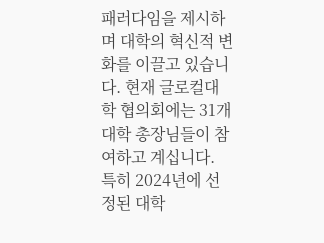패러다임을 제시하며 대학의 혁신적 변화를 이끌고 있습니다. 현재 글로컬대학 협의회에는 31개 대학 총장님들이 참여하고 계십니다. 특히 2024년에 선정된 대학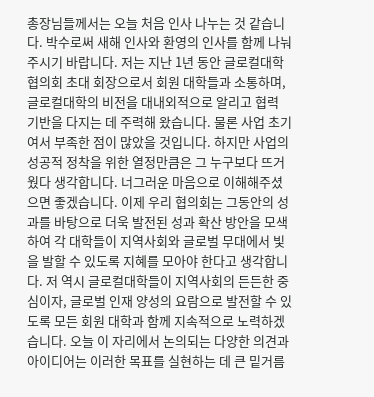총장님들께서는 오늘 처음 인사 나누는 것 같습니다. 박수로써 새해 인사와 환영의 인사를 함께 나눠주시기 바랍니다. 저는 지난 1년 동안 글로컬대학협의회 초대 회장으로서 회원 대학들과 소통하며, 글로컬대학의 비전을 대내외적으로 알리고 협력 기반을 다지는 데 주력해 왔습니다. 물론 사업 초기여서 부족한 점이 많았을 것입니다. 하지만 사업의 성공적 정착을 위한 열정만큼은 그 누구보다 뜨거웠다 생각합니다. 너그러운 마음으로 이해해주셨으면 좋겠습니다. 이제 우리 협의회는 그동안의 성과를 바탕으로 더욱 발전된 성과 확산 방안을 모색하여 각 대학들이 지역사회와 글로벌 무대에서 빛을 발할 수 있도록 지혜를 모아야 한다고 생각합니다. 저 역시 글로컬대학들이 지역사회의 든든한 중심이자, 글로벌 인재 양성의 요람으로 발전할 수 있도록 모든 회원 대학과 함께 지속적으로 노력하겠습니다. 오늘 이 자리에서 논의되는 다양한 의견과 아이디어는 이러한 목표를 실현하는 데 큰 밑거름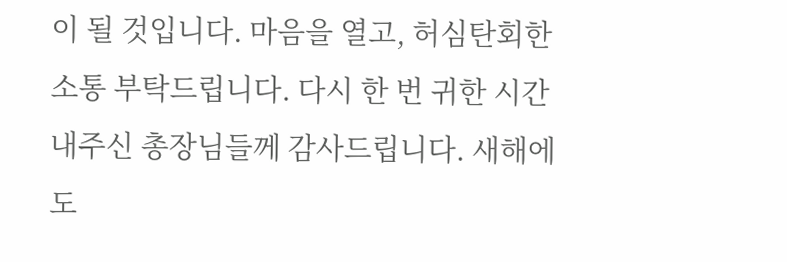이 될 것입니다. 마음을 열고, 허심탄회한 소통 부탁드립니다. 다시 한 번 귀한 시간 내주신 총장님들께 감사드립니다. 새해에도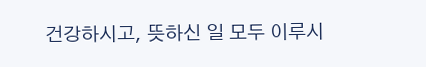건강하시고, 뜻하신 일 모두 이루시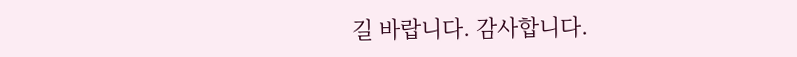길 바랍니다. 감사합니다.